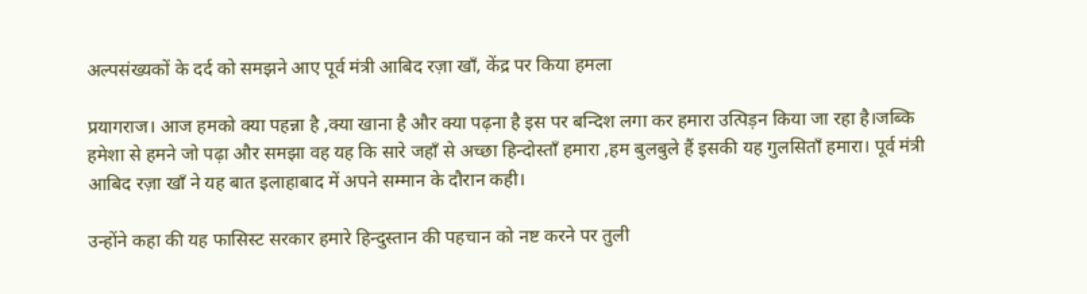अल्पसंख्यकों के दर्द को समझने आए पूर्व मंत्री आबिद रज़ा खाँ, केंद्र पर किया हमला

प्रयागराज। आज हमको क्या पहन्ना है ,क्या खाना है और क्या पढ़ना है इस पर बन्दिश लगा कर हमारा उत्पिड़न किया जा रहा है।जब्कि हमेशा से हमने जो पढ़ा और समझा वह यह कि सारे जहाँ से अच्छा हिन्दोस्ताँ हमारा ,हम बुलबुले हैं इसकी यह गुलसिताँ हमारा। पूर्व मंत्री आबिद रज़ा खाँ ने यह बात इलाहाबाद में अपने सम्मान के दौरान कही।

उन्होंने कहा की यह फासिस्ट सरकार हमारे हिन्दुस्तान की पहचान को नष्ट करने पर तुली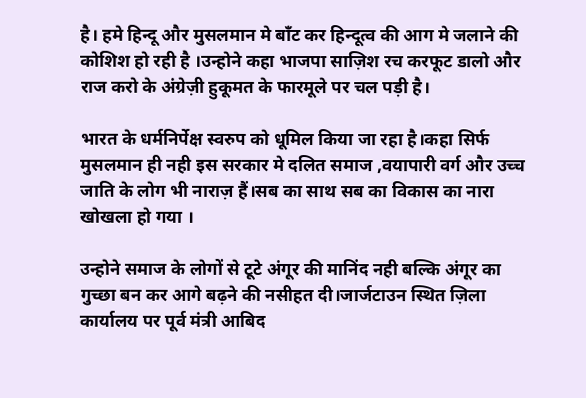है। हमे हिन्दू और मुसलमान मे बाँट कर हिन्दूत्व की आग मे जलाने की कोशिश हो रही है ।उन्होने कहा भाजपा साज़िश रच करफूट डालो और राज करो के अंग्रेज़ी हुकूमत के फारमूले पर चल पड़ी है।

भारत के धर्मनिर्पेक्ष स्वरुप को धूमिल किया जा रहा है।कहा सिर्फ मुसलमान ही नही इस सरकार मे दलित समाज ,वयापारी वर्ग और उच्च जाति के लोग भी नाराज़ हैं।सब का साथ सब का विकास का नारा खोखला हो गया ।

उन्होने समाज के लोगों से टूटे अंगूर की मानिंद नही बल्कि अंगूर का गुच्छा बन कर आगे बढ़ने की नसीहत दी।जार्जटाउन स्थित ज़िला कार्यालय पर पूर्व मंत्री आबिद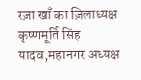रज़ा खाँ का ज़िलाध्यक्ष कृष्णमूर्ति सिंह यादव,महानगर अध्यक्ष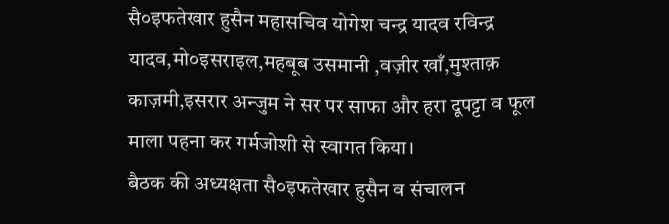सै०इफतेखार हुसैन महासचिव योगेश चन्द्र यादव रविन्द्र यादव,मो०इसराइल,महबूब उसमानी ,वज़ीर खाँ,मुश्ताक़ काज़मी,इसरार अन्जुम ने सर पर साफा और हरा दूपट्टा व फूल माला पहना कर गर्मजोशी से स्वागत किया।
बैठक की अध्यक्षता सै०इफतेखार हुसैन व संचालन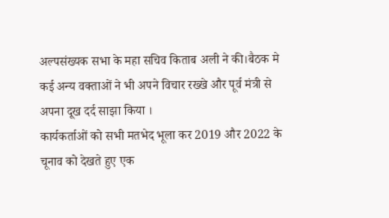अल्पसंख्यक सभा के महा सचिव किताब अली ने की।बैठक मे कई अन्य वक्ताओं ने भी अपने विचार रख्खे और पूर्व मंत्री से अपना दूख दर्द साझा किया ।
कार्यकर्ताओं को सभी मतभेद भूला कर 2019 और 2022 के चूनाव को देखते हुए एक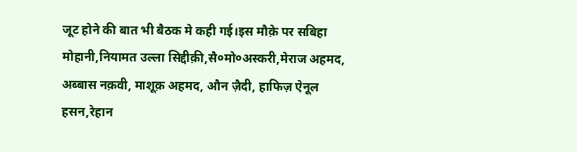जूट होने की बात भी बैठक मे कही गई।इस मौक़े पर सबिहा मोहानी,नियामत उल्ला सिद्दीक़ी,सै०मो०अस्करी,मेराज अहमद, अब्बास नक़वी, माशूक़ अहमद, औन ज़ैदी, हाफिज़ ऐनूल हसन,रेहान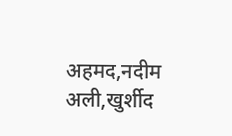अहमद,नदीम अली,खुर्शीद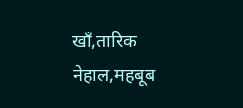खाँ,तारिक नेहाल,महबूब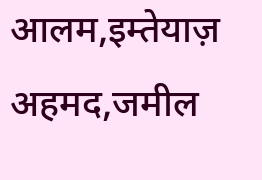आलम,इम्तेयाज़ अहमद,जमील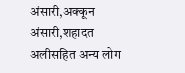अंसारी,अक्कून अंसारी,शहादत अलीसहित अन्य लोग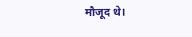मौजूद थे।